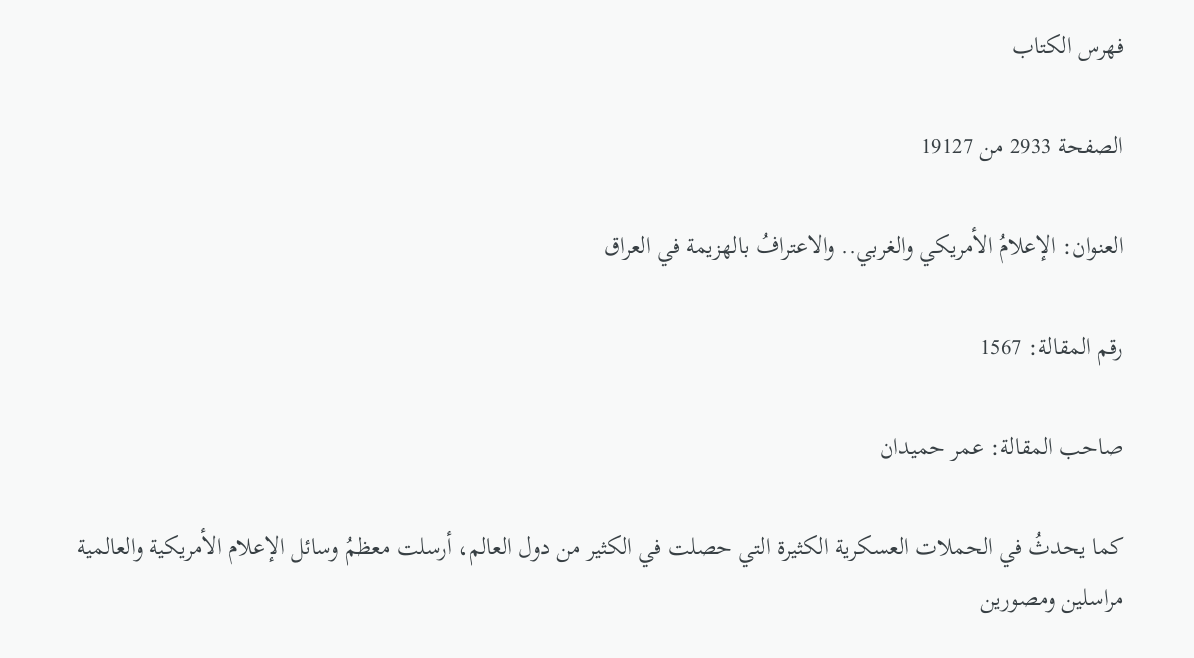فهرس الكتاب

الصفحة 2933 من 19127

العنوان: الإعلامُ الأمريكي والغربي.. والاعترافُ بالهزيمة في العراق

رقم المقالة: 1567

صاحب المقالة: عمر حميدان

كما يحدثُ في الحملات العسكرية الكثيرة التي حصلت في الكثير من دول العالم، أرسلت معظمُ وسائل الإعلام الأمريكية والعالمية مراسلين ومصورين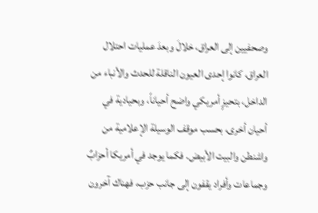وصحفيين إلى العراق، خلالَ وبعدَ عمليات احتلال العراق، كانوا إحدى العيون الناقلة للحدث والأنباء من الداخل، بتحيزٍ أمريكي واضح أحياناً، وبحيادية في أحيان أخرى، بحسب موقف الوسيلة الإعلامية من واشنطن والبيت الأبيض. فكما يوجد في أمريكا أحزابٌ وجماعات وأفراد يقفون إلى جانب حزب، فهناك آخرون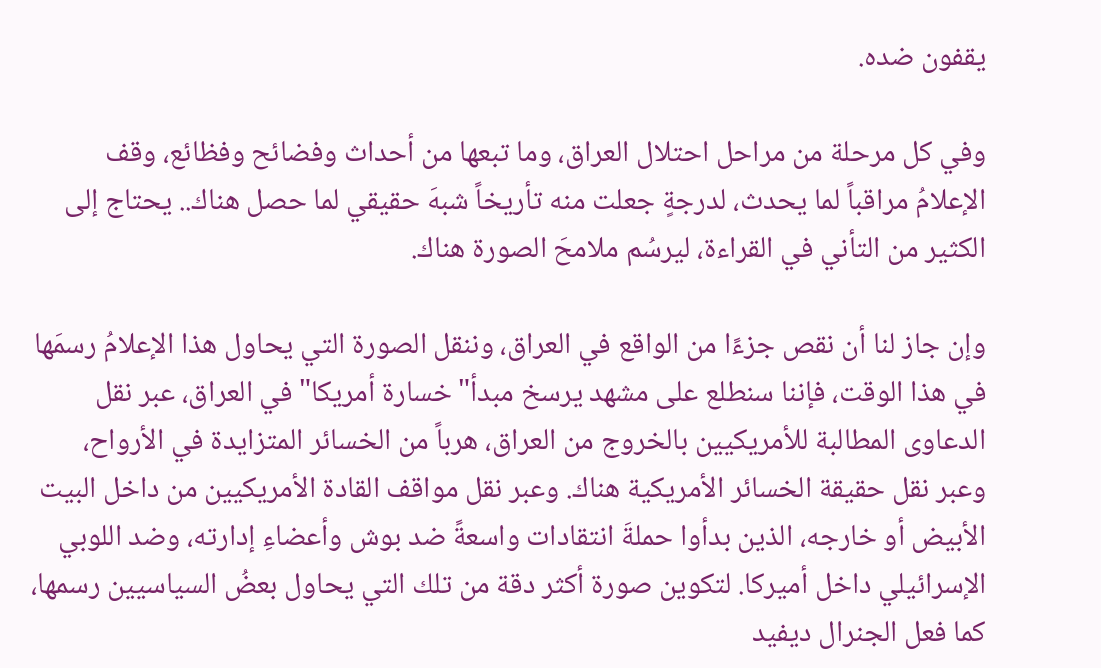يقفون ضده.

وفي كل مرحلة من مراحل احتلال العراق، وما تبعها من أحداث وفضائح وفظائع، وقف الإعلامُ مراقباً لما يحدث، لدرجةٍ جعلت منه تأريخاً شبهَ حقيقي لما حصل هناك.. يحتاج إلى الكثير من التأني في القراءة، ليرسُم ملامحَ الصورة هناك.

وإن جاز لنا أن نقص جزءًا من الواقع في العراق، وننقل الصورة التي يحاول هذا الإعلامُ رسمَها في هذا الوقت، فإننا سنطلع على مشهد يرسخ مبدأ"خسارة أمريكا"في العراق، عبر نقل الدعاوى المطالبة للأمريكيين بالخروج من العراق، هرباً من الخسائر المتزايدة في الأرواح، وعبر نقل حقيقة الخسائر الأمريكية هناك. وعبر نقل مواقف القادة الأمريكيين من داخل البيت الأبيض أو خارجه، الذين بدأوا حملةَ انتقادات واسعةً ضد بوش وأعضاءِ إدارته، وضد اللوبي الإسرائيلي داخل أميركا. لتكوين صورة أكثر دقة من تلك التي يحاول بعضُ السياسيين رسمها، كما فعل الجنرال ديفيد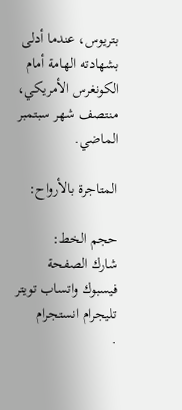بتريوس، عندما أدلى بشهادته الهامة أمام الكونغرس الأمريكي، منتصف شهر سبتمبر الماضي.

المتاجرة بالأرواح:

حجم الخط:
شارك الصفحة
فيسبوك واتساب تويتر تليجرام انستجرام
.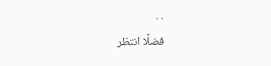. .
فضلًا انتظر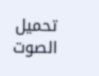تحميل الصوت